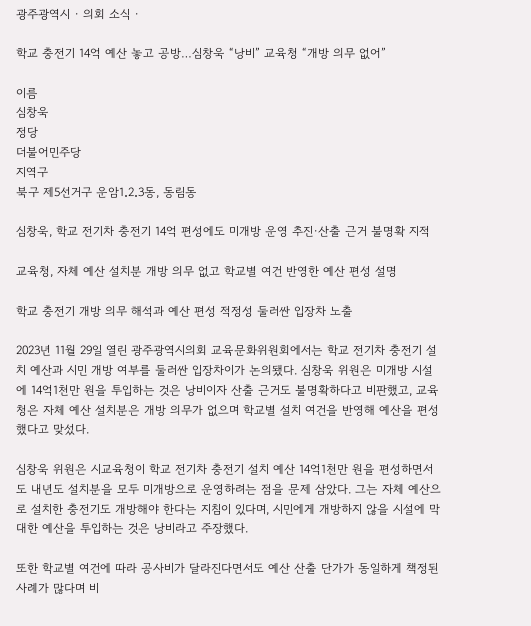광주광역시 · 의회 소식 ·

학교 충전기 14억 예산 놓고 공방…심창욱 “낭비” 교육청 “개방 의무 없어”

이름
심창욱
정당
더불어민주당
지역구
북구 제5선거구 운암1․2․3동, 동림동

심창욱, 학교 전기차 충전기 14억 편성에도 미개방 운영 추진·산출 근거 불명확 지적

교육청, 자체 예산 설치분 개방 의무 없고 학교별 여건 반영한 예산 편성 설명

학교 충전기 개방 의무 해석과 예산 편성 적정성 둘러싼 입장차 노출

2023년 11월 29일 열린 광주광역시의회 교육문화위원회에서는 학교 전기차 충전기 설치 예산과 시민 개방 여부를 둘러싼 입장차이가 논의됐다. 심창욱 위원은 미개방 시설에 14억1천만 원을 투입하는 것은 낭비이자 산출 근거도 불명확하다고 비판했고, 교육청은 자체 예산 설치분은 개방 의무가 없으며 학교별 설치 여건을 반영해 예산을 편성했다고 맞섰다.

심창욱 위원은 시교육청이 학교 전기차 충전기 설치 예산 14억1천만 원을 편성하면서도 내년도 설치분을 모두 미개방으로 운영하려는 점을 문제 삼았다. 그는 자체 예산으로 설치한 충전기도 개방해야 한다는 지침이 있다며, 시민에게 개방하지 않을 시설에 막대한 예산을 투입하는 것은 낭비라고 주장했다.

또한 학교별 여건에 따라 공사비가 달라진다면서도 예산 산출 단가가 동일하게 책정된 사례가 많다며 비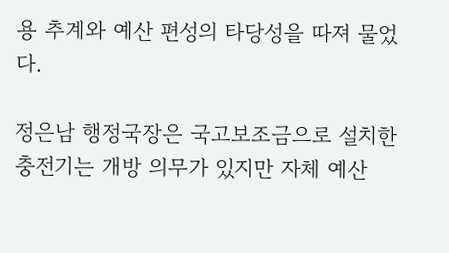용 추계와 예산 편성의 타당성을 따져 물었다.

정은남 행정국장은 국고보조금으로 설치한 충전기는 개방 의무가 있지만 자체 예산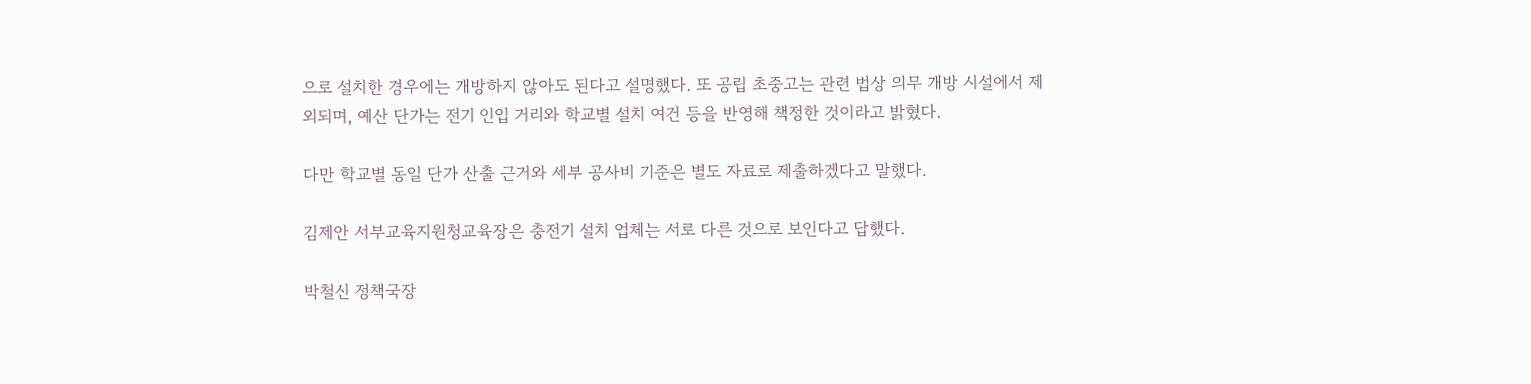으로 설치한 경우에는 개방하지 않아도 된다고 설명했다. 또 공립 초중고는 관련 법상 의무 개방 시설에서 제외되며, 예산 단가는 전기 인입 거리와 학교별 설치 여건 등을 반영해 책정한 것이라고 밝혔다.

다만 학교별 동일 단가 산출 근거와 세부 공사비 기준은 별도 자료로 제출하겠다고 말했다.

김제안 서부교육지원청교육장은 충전기 설치 업체는 서로 다른 것으로 보인다고 답했다.

박철신 정책국장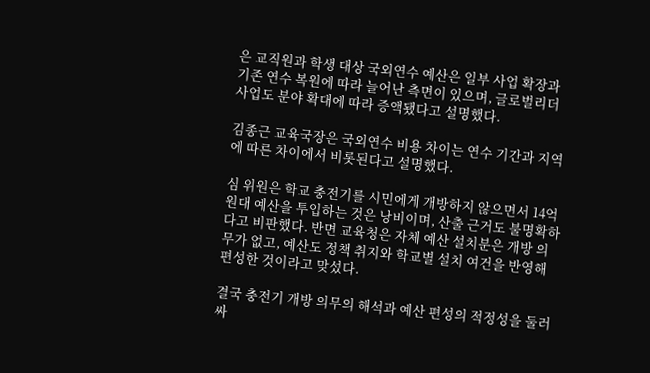은 교직원과 학생 대상 국외연수 예산은 일부 사업 확장과 기존 연수 복원에 따라 늘어난 측면이 있으며, 글로벌리더 사업도 분야 확대에 따라 증액됐다고 설명했다.

김종근 교육국장은 국외연수 비용 차이는 연수 기간과 지역에 따른 차이에서 비롯된다고 설명했다.

심 위원은 학교 충전기를 시민에게 개방하지 않으면서 14억 원대 예산을 투입하는 것은 낭비이며, 산출 근거도 불명확하다고 비판했다. 반면 교육청은 자체 예산 설치분은 개방 의무가 없고, 예산도 정책 취지와 학교별 설치 여건을 반영해 편성한 것이라고 맞섰다.

결국 충전기 개방 의무의 해석과 예산 편성의 적정성을 둘러싸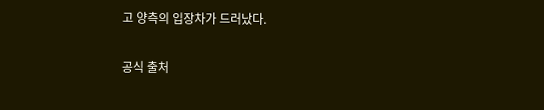고 양측의 입장차가 드러났다.

공식 출처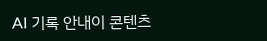AI 기록 안내이 콘텐츠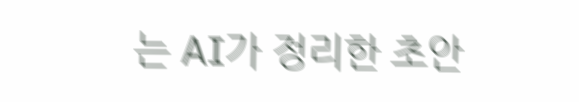는 AI가 정리한 초안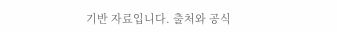기반 자료입니다. 출처와 공식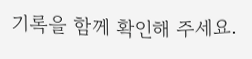기록을 함께 확인해 주세요.